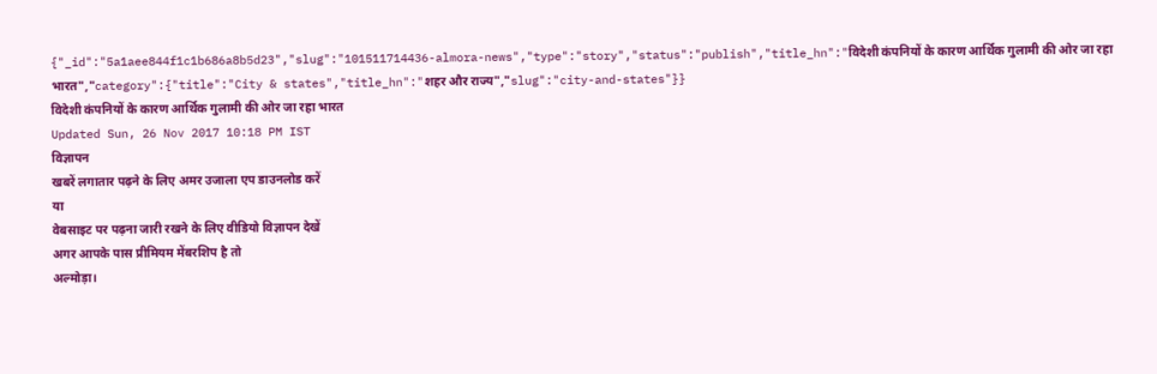{"_id":"5a1aee844f1c1b686a8b5d23","slug":"101511714436-almora-news","type":"story","status":"publish","title_hn":"विदेशी कंपनियों के कारण आर्थिक गुलामी की ओर जा रहा भारत","category":{"title":"City & states","title_hn":"शहर और राज्य","slug":"city-and-states"}}
विदेशी कंपनियों के कारण आर्थिक गुलामी की ओर जा रहा भारत
Updated Sun, 26 Nov 2017 10:18 PM IST
विज्ञापन
खबरें लगातार पढ़ने के लिए अमर उजाला एप डाउनलोड करें
या
वेबसाइट पर पढ़ना जारी रखने के लिए वीडियो विज्ञापन देखें
अगर आपके पास प्रीमियम मेंबरशिप है तो
अल्मोड़ा।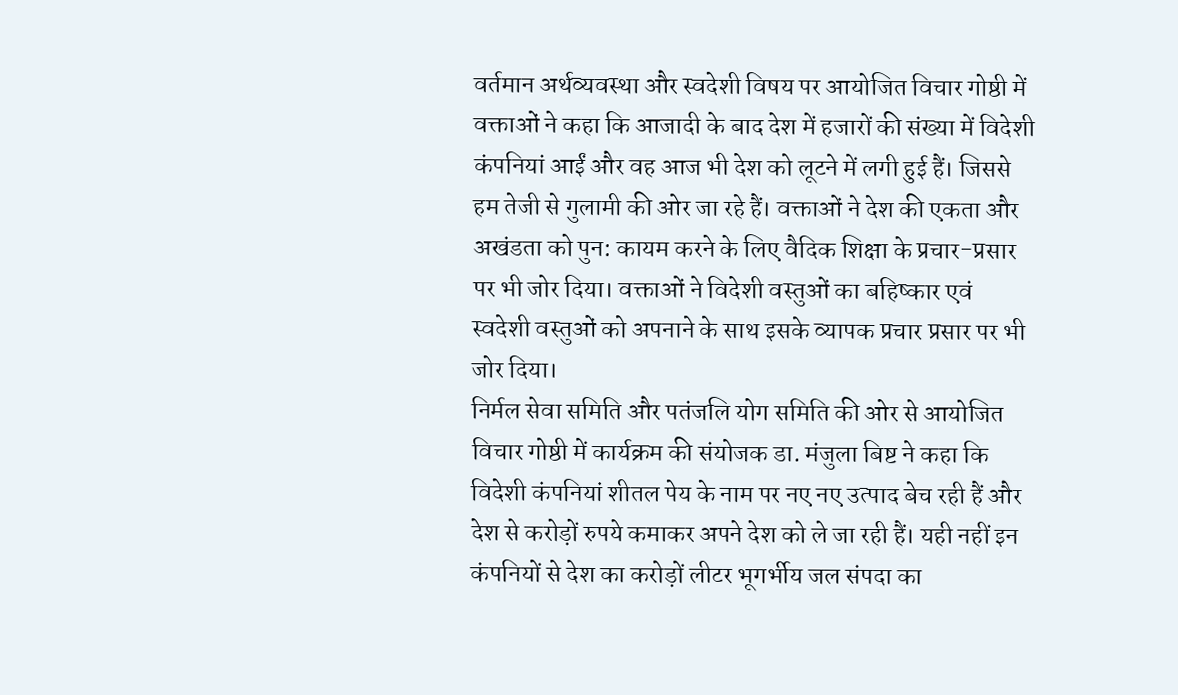वर्तमान अर्थव्यवस्था और स्वदेशी विषय पर आयोजित विचार गोष्ठी में वक्ताओं ने कहा कि आजादी के बाद देश में हजारों की संख्या में विदेशी कंपनियां आईं और वह आज भी देश को लूटने में लगी हुई हैं। जिससे हम तेजी से गुलामी की ओर जा रहे हैं। वक्ताओं ने देश की एकता और अखंडता को पुन: कायम करने के लिए वैदिक शिक्षा के प्रचार-प्रसार पर भी जोर दिया। वक्ताओं ने विदेशी वस्तुओं का बहिष्कार एवं स्वदेशी वस्तुओं को अपनाने के साथ इसके व्यापक प्रचार प्रसार पर भी जोर दिया।
निर्मल सेवा समिति और पतंजलि योग समिति की ओर से आयोजित विचार गोष्ठी में कार्यक्रम की संयोजक डा. मंजुला बिष्ट ने कहा कि विदेशी कंपनियां शीतल पेय के नाम पर नए नए उत्पाद बेच रही हैं और देश से करोड़ों रुपये कमाकर अपने देश को ले जा रही हैं। यही नहीं इन कंपनियों से देश का करोड़ों लीटर भूगर्भीय जल संपदा का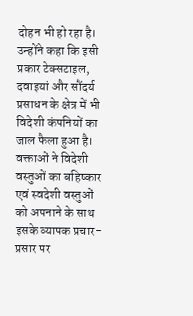दोहन भी हो रहा है। उन्होंने कहा कि इसी प्रकार टेक्सटाइल, दवाइयां और सौंदर्य प्रसाधन के क्षेत्र में भी विदेशी कंपनियों का जाल फैला हुआ है। वक्ताओं ने विदेशी वस्तुओं का बहिष्कार एवं स्वदेशी वस्तुओं को अपनाने के साथ इसके व्यापक प्रचार-प्रसार पर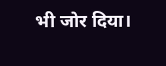भी जोर दिया।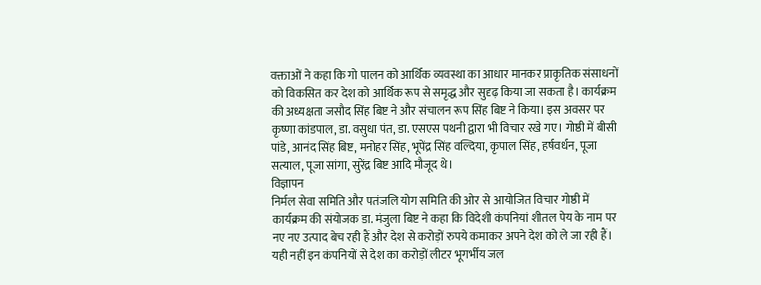वक्ताओं ने कहा कि गो पालन को आर्थिक व्यवस्था का आधार मानकर प्राकृतिक संसाधनों को विकसित कर देश को आर्थिक रूप से समृद्ध और सुदृढ़ किया जा सकता है। कार्यक्रम की अध्यक्षता जसौद सिंह बिष्ट ने और संचालन रूप सिंह बिष्ट ने किया। इस अवसर पर कृष्णा कांडपाल, डा. वसुधा पंत, डा. एसएस पथनी द्वारा भी विचार रखे गए। गोष्ठी में बीसी पांडे, आनंद सिंह बिष्ट, मनोहर सिंह, भूपेंद्र सिंह वल्दिया, कृपाल सिंह, हर्षवर्धन, पूजा सत्याल, पूजा सांगा, सुरेंद्र बिष्ट आदि मौजूद थे।
विज्ञापन
निर्मल सेवा समिति और पतंजलि योग समिति की ओर से आयोजित विचार गोष्ठी में कार्यक्रम की संयोजक डा. मंजुला बिष्ट ने कहा कि विदेशी कंपनियां शीतल पेय के नाम पर नए नए उत्पाद बेच रही हैं और देश से करोड़ों रुपये कमाकर अपने देश को ले जा रही हैं। यही नहीं इन कंपनियों से देश का करोड़ों लीटर भूगर्भीय जल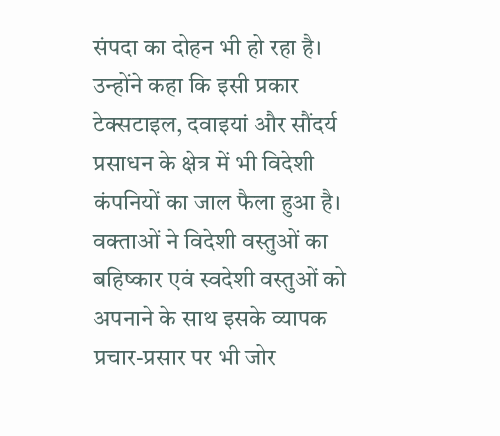संपदा का दोहन भी हो रहा है। उन्होंने कहा कि इसी प्रकार टेक्सटाइल, दवाइयां और सौंदर्य प्रसाधन के क्षेत्र में भी विदेशी कंपनियों का जाल फैला हुआ है। वक्ताओं ने विदेशी वस्तुओं का बहिष्कार एवं स्वदेशी वस्तुओं को अपनाने के साथ इसके व्यापक प्रचार-प्रसार पर भी जोर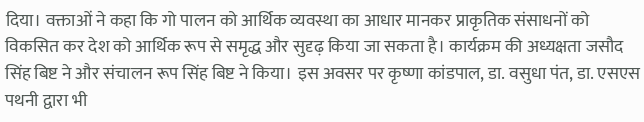दिया। वक्ताओं ने कहा कि गो पालन को आर्थिक व्यवस्था का आधार मानकर प्राकृतिक संसाधनों को विकसित कर देश को आर्थिक रूप से समृद्ध और सुदृढ़ किया जा सकता है। कार्यक्रम की अध्यक्षता जसौद सिंह बिष्ट ने और संचालन रूप सिंह बिष्ट ने किया। इस अवसर पर कृष्णा कांडपाल, डा. वसुधा पंत, डा. एसएस पथनी द्वारा भी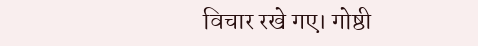विचार रखे गए। गोष्ठी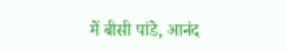में बीसी पांडे, आनंद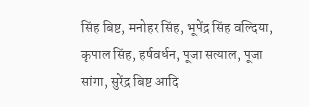सिंह बिष्ट, मनोहर सिंह, भूपेंद्र सिंह वल्दिया, कृपाल सिंह, हर्षवर्धन, पूजा सत्याल, पूजा सांगा, सुरेंद्र बिष्ट आदि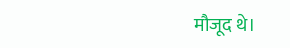मौजूद थे।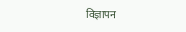विज्ञापन